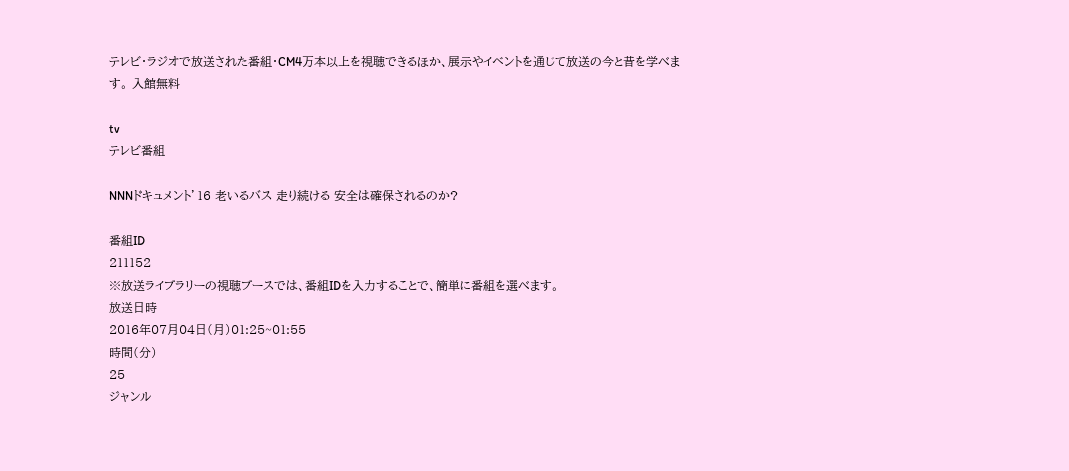テレビ・ラジオで放送された番組・CM4万本以上を視聴できるほか、展示やイベントを通じて放送の今と昔を学べます。 入館無料

tv
テレビ番組

NNNドキュメント’16 老いるバス 走り続ける 安全は確保されるのか?

番組ID
211152
※放送ライブラリーの視聴ブースでは、番組IDを入力することで、簡単に番組を選べます。
放送日時
2016年07月04日(月)01:25~01:55
時間(分)
25
ジャンル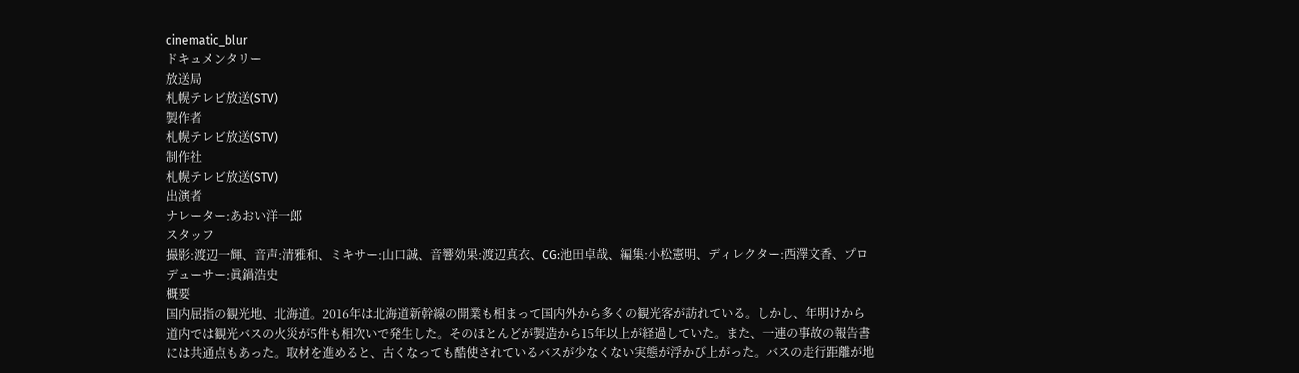cinematic_blur
ドキュメンタリー
放送局
札幌テレビ放送(STV)
製作者
札幌テレビ放送(STV)
制作社
札幌テレビ放送(STV)
出演者
ナレーター:あおい洋一郎
スタッフ
撮影:渡辺一輝、音声:清雅和、ミキサー:山口誠、音響効果:渡辺真衣、CG:池田卓哉、編集:小松憲明、ディレクター:西澤文香、プロデューサー:眞鍋浩史
概要
国内屈指の観光地、北海道。2016年は北海道新幹線の開業も相まって国内外から多くの観光客が訪れている。しかし、年明けから道内では観光バスの火災が5件も相次いで発生した。そのほとんどが製造から15年以上が経過していた。また、一連の事故の報告書には共通点もあった。取材を進めると、古くなっても酷使されているバスが少なくない実態が浮かび上がった。バスの走行距離が地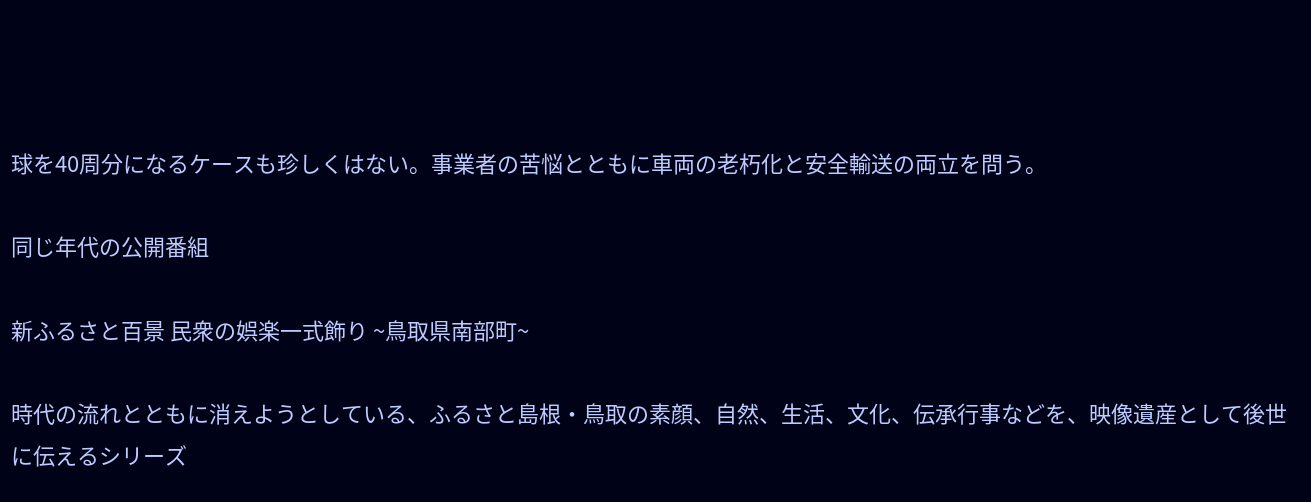球を40周分になるケースも珍しくはない。事業者の苦悩とともに車両の老朽化と安全輸送の両立を問う。

同じ年代の公開番組

新ふるさと百景 民衆の娯楽一式飾り ~鳥取県南部町~

時代の流れとともに消えようとしている、ふるさと島根・鳥取の素顔、自然、生活、文化、伝承行事などを、映像遺産として後世に伝えるシリーズ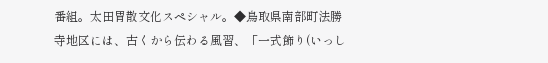番組。太田胃散文化スペシャル。◆鳥取県南部町法勝寺地区には、古くから伝わる風習、「一式飾り(いっし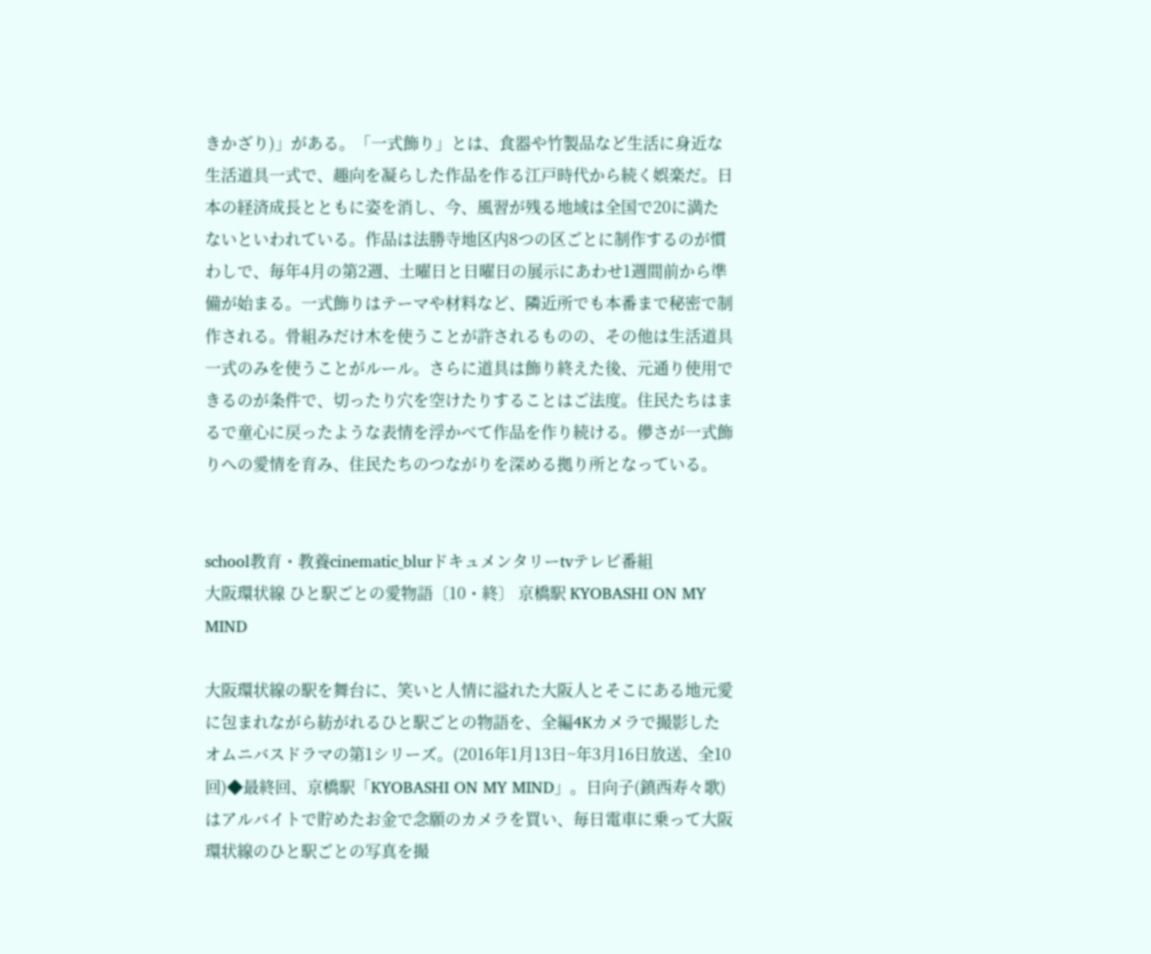きかざり)」がある。「一式飾り」とは、食器や竹製品など生活に身近な生活道具一式で、趣向を凝らした作品を作る江戸時代から続く娯楽だ。日本の経済成長とともに姿を消し、今、風習が残る地域は全国で20に満たないといわれている。作品は法勝寺地区内8つの区ごとに制作するのが慣わしで、毎年4月の第2週、土曜日と日曜日の展示にあわせ1週間前から準備が始まる。一式飾りはテーマや材料など、隣近所でも本番まで秘密で制作される。骨組みだけ木を使うことが許されるものの、その他は生活道具一式のみを使うことがルール。さらに道具は飾り終えた後、元通り使用できるのが条件で、切ったり穴を空けたりすることはご法度。住民たちはまるで童心に戻ったような表情を浮かべて作品を作り続ける。儚さが一式飾りへの愛情を育み、住民たちのつながりを深める拠り所となっている。


school教育・教養cinematic_blurドキュメンタリーtvテレビ番組
大阪環状線 ひと駅ごとの愛物語〔10・終〕 京橋駅 KYOBASHI ON MY MIND

大阪環状線の駅を舞台に、笑いと人情に溢れた大阪人とそこにある地元愛に包まれながら紡がれるひと駅ごとの物語を、全編4Kカメラで撮影したオムニバスドラマの第1シリーズ。(2016年1月13日~年3月16日放送、全10回)◆最終回、京橋駅「KYOBASHI ON MY MIND」。日向子(鎮西寿々歌)はアルバイトで貯めたお金で念願のカメラを買い、毎日電車に乗って大阪環状線のひと駅ごとの写真を撮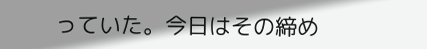っていた。今日はその締め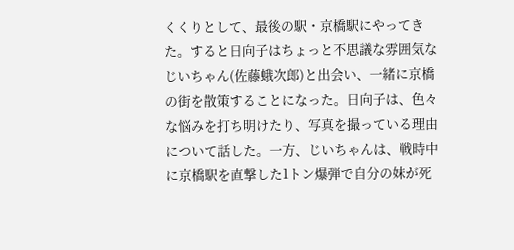くくりとして、最後の駅・京橋駅にやってきた。すると日向子はちょっと不思議な雰囲気なじいちゃん(佐藤蛾次郎)と出会い、一緒に京橋の街を散策することになった。日向子は、色々な悩みを打ち明けたり、写真を撮っている理由について話した。一方、じいちゃんは、戦時中に京橋駅を直撃した1トン爆弾で自分の妹が死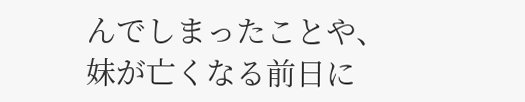んでしまったことや、妹が亡くなる前日に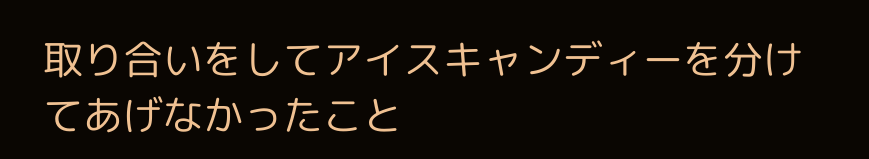取り合いをしてアイスキャンディーを分けてあげなかったこと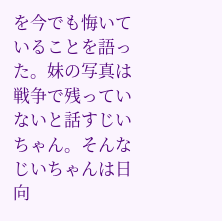を今でも悔いていることを語った。妹の写真は戦争で残っていないと話すじいちゃん。そんなじいちゃんは日向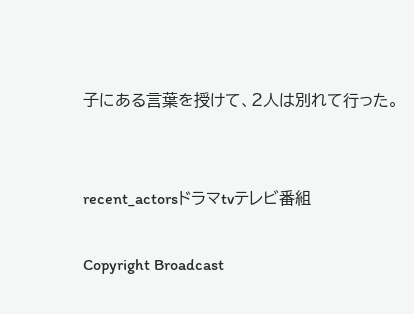子にある言葉を授けて、2人は別れて行った。


recent_actorsドラマtvテレビ番組

Copyright Broadcast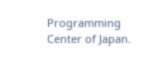Programming Center of Japan.